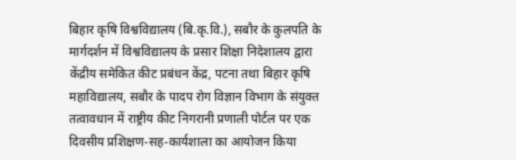बिहार कृषि विश्वविद्यालय (बि.कृ.वि.), सबौर के कुलपति के मार्गदर्शन में विश्वविद्यालय के प्रसार शिक्षा निदेशालय द्वारा केंद्रीय समेकित कीट प्रबंधन केंद्र, पटना तथा बिहार कृषि महाविद्यालय, सबौर के पादप रोग विज्ञान विभाग के संयुक्त तत्वावधान में राष्ट्रीय कीट निगरानी प्रणाली पोर्टल पर एक दिवसीय प्रशिक्षण-सह-कार्यशाला का आयोजन किया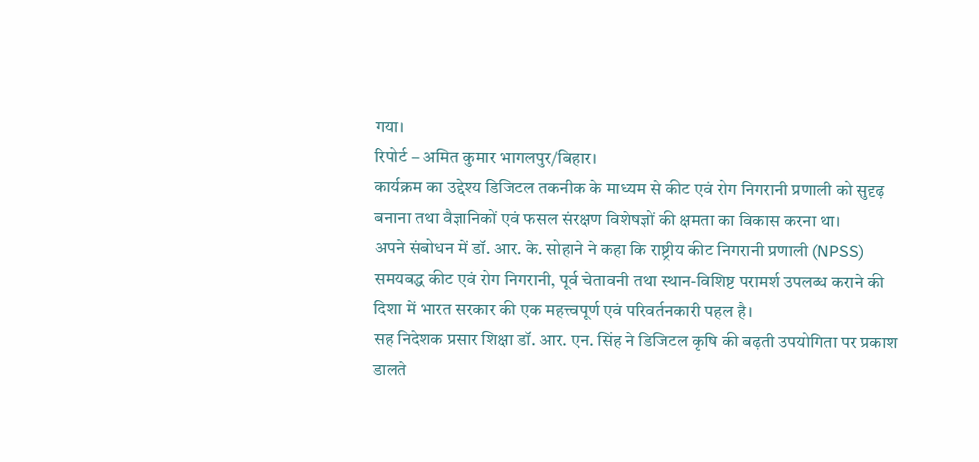गया।
रिपोर्ट – अमित कुमार भागलपुर/बिहार।
कार्यक्रम का उद्देश्य डिजिटल तकनीक के माध्यम से कीट एवं रोग निगरानी प्रणाली को सुदृढ़ बनाना तथा वैज्ञानिकों एवं फसल संरक्षण विशेषज्ञों की क्षमता का विकास करना था।
अपने संबोधन में डॉ. आर. के. सोहाने ने कहा कि राष्ट्रीय कीट निगरानी प्रणाली (NPSS) समयबद्ध कीट एवं रोग निगरानी, पूर्व चेतावनी तथा स्थान-विशिष्ट परामर्श उपलब्ध कराने की दिशा में भारत सरकार की एक महत्त्वपूर्ण एवं परिवर्तनकारी पहल है।
सह निदेशक प्रसार शिक्षा डॉ. आर. एन. सिंह ने डिजिटल कृषि की बढ़ती उपयोगिता पर प्रकाश डालते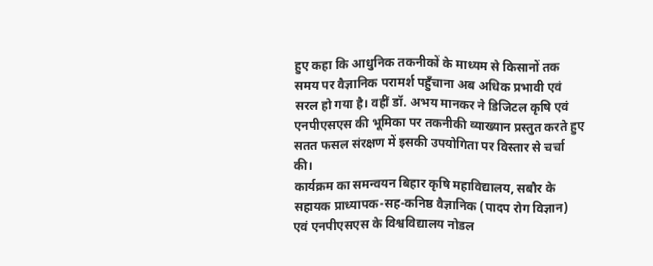हुए कहा कि आधुनिक तकनीकों के माध्यम से किसानों तक समय पर वैज्ञानिक परामर्श पहुँचाना अब अधिक प्रभावी एवं सरल हो गया है। वहीं डॉ. अभय मानकर ने डिजिटल कृषि एवं एनपीएसएस की भूमिका पर तकनीकी व्याख्यान प्रस्तुत करते हुए सतत फसल संरक्षण में इसकी उपयोगिता पर विस्तार से चर्चा की।
कार्यक्रम का समन्वयन बिहार कृषि महाविद्यालय, सबौर के सहायक प्राध्यापक-सह-कनिष्ठ वैज्ञानिक (पादप रोग विज्ञान) एवं एनपीएसएस के विश्वविद्यालय नोडल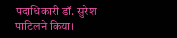पदाधिकारी डॉ. सुरेश पाटिलने किया।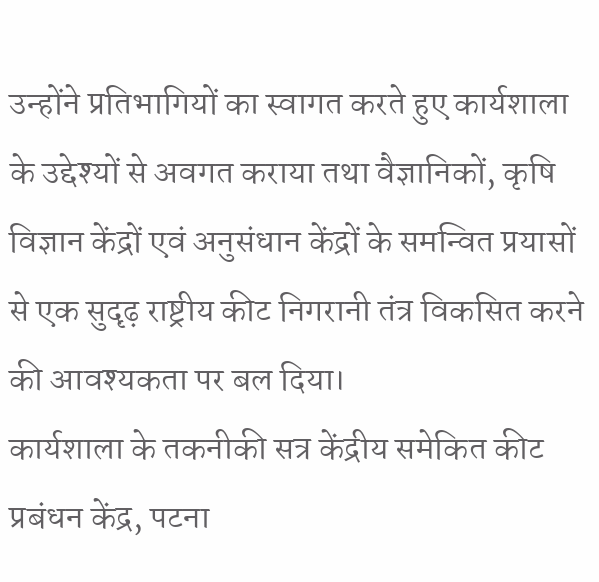उन्होंने प्रतिभागियों का स्वागत करते हुए कार्यशाला के उद्देश्यों से अवगत कराया तथा वैज्ञानिकों, कृषि विज्ञान केंद्रों एवं अनुसंधान केंद्रों के समन्वित प्रयासों से एक सुदृढ़ राष्ट्रीय कीट निगरानी तंत्र विकसित करने की आवश्यकता पर बल दिया।
कार्यशाला के तकनीकी सत्र केंद्रीय समेकित कीट प्रबंधन केंद्र, पटना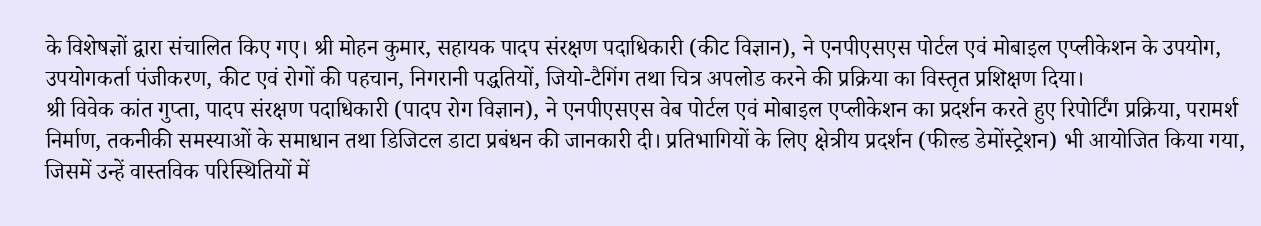के विशेषज्ञों द्वारा संचालित किए गए। श्री मोहन कुमार, सहायक पादप संरक्षण पदाधिकारी (कीट विज्ञान), ने एनपीएसएस पोर्टल एवं मोबाइल एप्लीकेशन के उपयोग, उपयोगकर्ता पंजीकरण, कीट एवं रोगों की पहचान, निगरानी पद्धतियों, जियो-टैगिंग तथा चित्र अपलोड करने की प्रक्रिया का विस्तृत प्रशिक्षण दिया।
श्री विवेक कांत गुप्ता, पादप संरक्षण पदाधिकारी (पादप रोग विज्ञान), ने एनपीएसएस वेब पोर्टल एवं मोबाइल एप्लीकेशन का प्रदर्शन करते हुए रिपोर्टिंग प्रक्रिया, परामर्श निर्माण, तकनीकी समस्याओं के समाधान तथा डिजिटल डाटा प्रबंधन की जानकारी दी। प्रतिभागियों के लिए क्षेत्रीय प्रदर्शन (फील्ड डेमोंस्ट्रेशन) भी आयोजित किया गया, जिसमें उन्हें वास्तविक परिस्थितियों में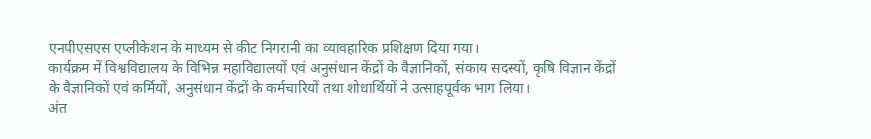एनपीएसएस एप्लीकेशन के माध्यम से कीट निगरानी का व्यावहारिक प्रशिक्षण दिया गया।
कार्यक्रम में विश्वविद्यालय के विभिन्न महाविद्यालयों एवं अनुसंधान केंद्रों के वैज्ञानिकों, संकाय सदस्यों, कृषि विज्ञान केंद्रों के वैज्ञानिकों एवं कर्मियों, अनुसंधान केंद्रों के कर्मचारियों तथा शोधार्थियों ने उत्साहपूर्वक भाग लिया।
अंत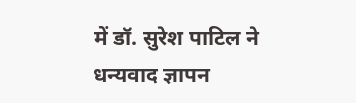में डॉ. सुरेश पाटिल ने धन्यवाद ज्ञापन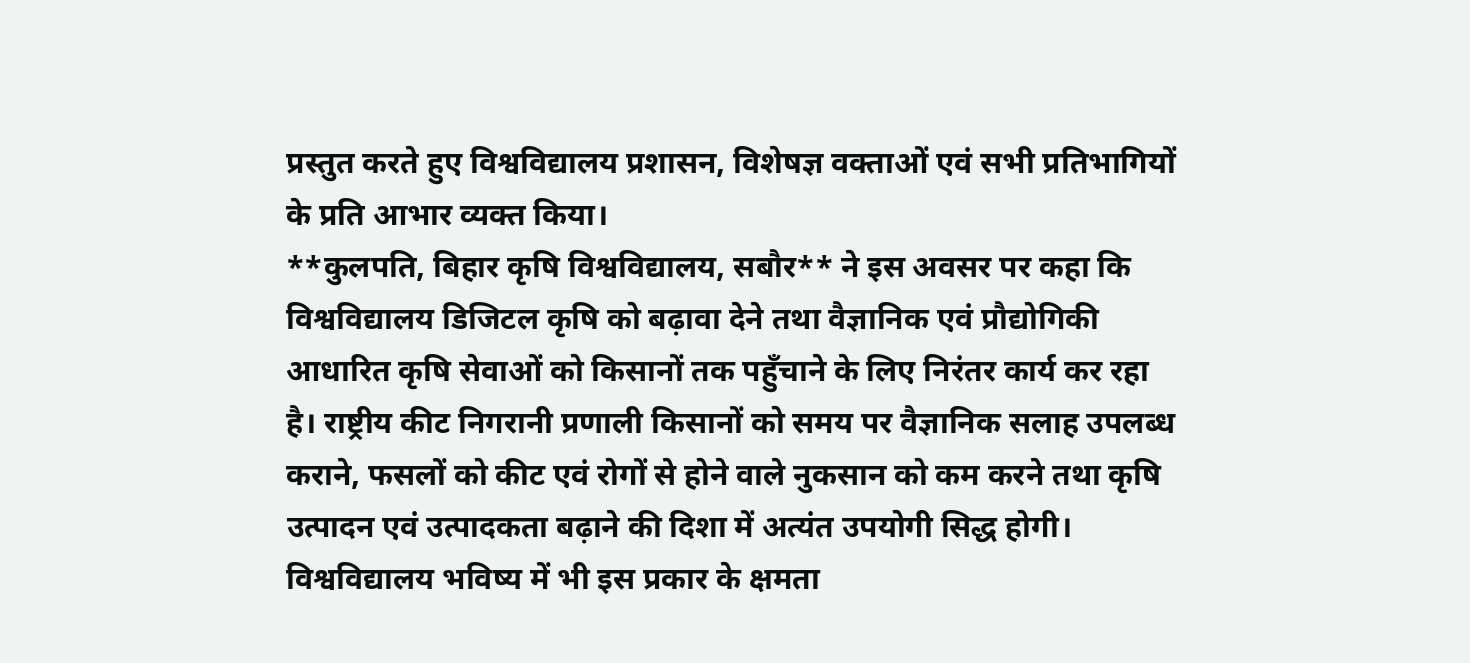प्रस्तुत करते हुए विश्वविद्यालय प्रशासन, विशेषज्ञ वक्ताओं एवं सभी प्रतिभागियों के प्रति आभार व्यक्त किया।
**कुलपति, बिहार कृषि विश्वविद्यालय, सबौर** ने इस अवसर पर कहा कि विश्वविद्यालय डिजिटल कृषि को बढ़ावा देने तथा वैज्ञानिक एवं प्रौद्योगिकी आधारित कृषि सेवाओं को किसानों तक पहुँचाने के लिए निरंतर कार्य कर रहा है। राष्ट्रीय कीट निगरानी प्रणाली किसानों को समय पर वैज्ञानिक सलाह उपलब्ध कराने, फसलों को कीट एवं रोगों से होने वाले नुकसान को कम करने तथा कृषि उत्पादन एवं उत्पादकता बढ़ाने की दिशा में अत्यंत उपयोगी सिद्ध होगी। विश्वविद्यालय भविष्य में भी इस प्रकार के क्षमता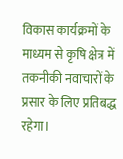विकास कार्यक्रमों के माध्यम से कृषि क्षेत्र में तकनीकी नवाचारों के प्रसार के लिए प्रतिबद्ध रहेगा।